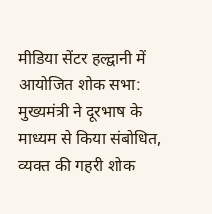मीडिया सेंटर हल्द्वानी में आयोजित शोक सभा: मुख्यमंत्री ने दूरभाष के माध्यम से किया संबोधित, व्यक्त की गहरी शोक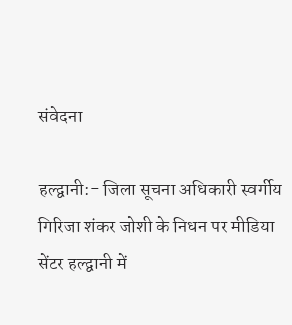संवेदना

हल्द्वानी:- जिला सूचना अधिकारी स्वर्गीय गिरिजा शंकर जोशी के निधन पर मीडिया सेंटर हल्द्वानी में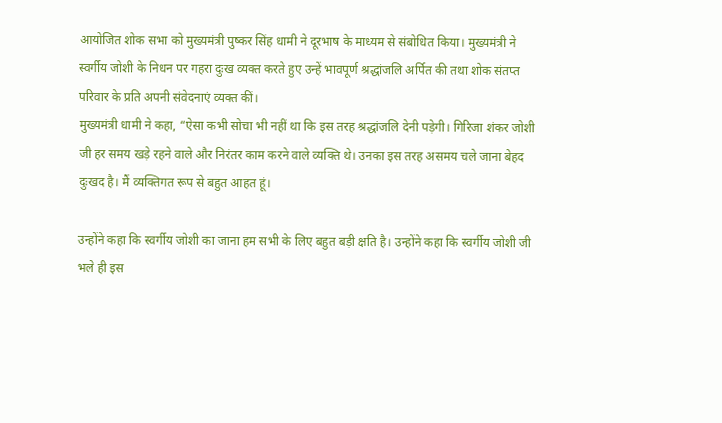आयोजित शोक सभा को मुख्यमंत्री पुष्कर सिंह धामी ने दूरभाष के माध्यम से संबोधित किया। मुख्यमंत्री ने स्वर्गीय जोशी के निधन पर गहरा दुःख व्यक्त करते हुए उन्हें भावपूर्ण श्रद्धांजलि अर्पित की तथा शोक संतप्त परिवार के प्रति अपनी संवेदनाएं व्यक्त कीं।
मुख्यमंत्री धामी ने कहा, “ऐसा कभी सोचा भी नहीं था कि इस तरह श्रद्धांजलि देनी पड़ेगी। गिरिजा शंकर जोशी जी हर समय खड़े रहने वाले और निरंतर काम करने वाले व्यक्ति थे। उनका इस तरह असमय चले जाना बेहद दुःखद है। मैं व्यक्तिगत रूप से बहुत आहत हूं।

उन्होंने कहा कि स्वर्गीय जोशी का जाना हम सभी के लिए बहुत बड़ी क्षति है। उन्होंने कहा कि स्वर्गीय जोशी जी भले ही इस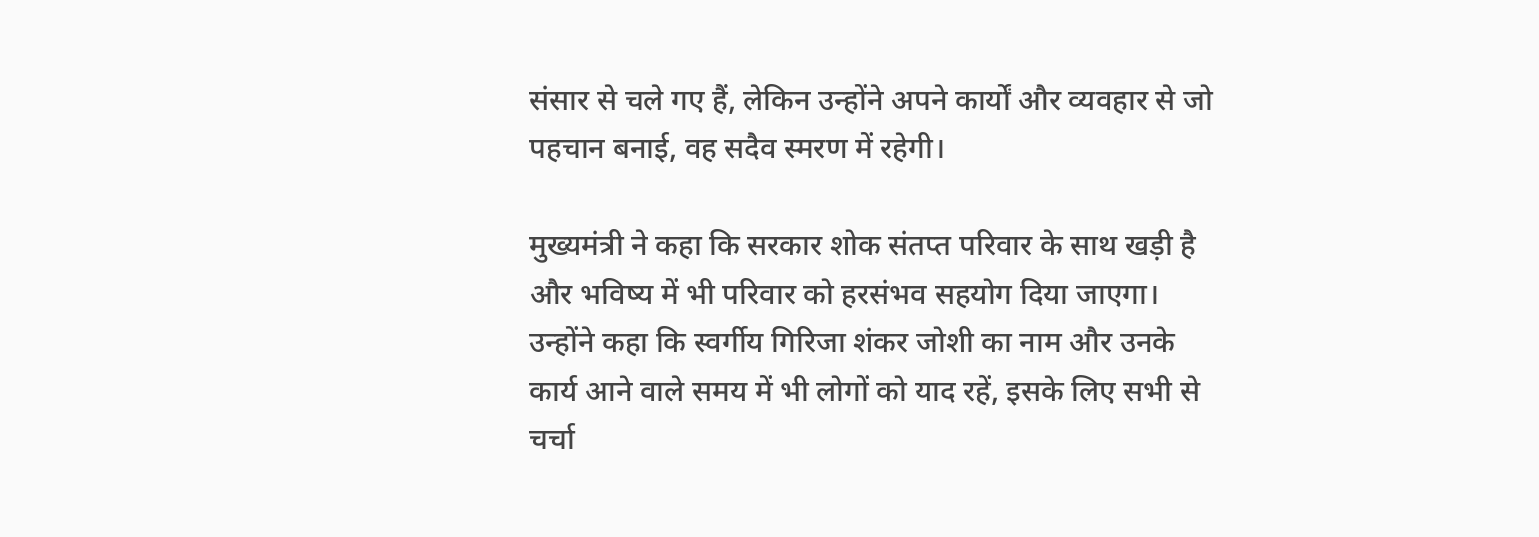संसार से चले गए हैं, लेकिन उन्होंने अपने कार्यों और व्यवहार से जो पहचान बनाई, वह सदैव स्मरण में रहेगी।

मुख्यमंत्री ने कहा कि सरकार शोक संतप्त परिवार के साथ खड़ी है और भविष्य में भी परिवार को हरसंभव सहयोग दिया जाएगा। उन्होंने कहा कि स्वर्गीय गिरिजा शंकर जोशी का नाम और उनके कार्य आने वाले समय में भी लोगों को याद रहें, इसके लिए सभी से चर्चा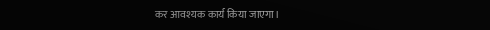कर आवश्यक कार्य किया जाएगा।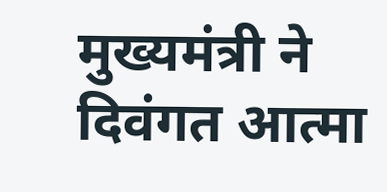मुख्यमंत्री ने दिवंगत आत्मा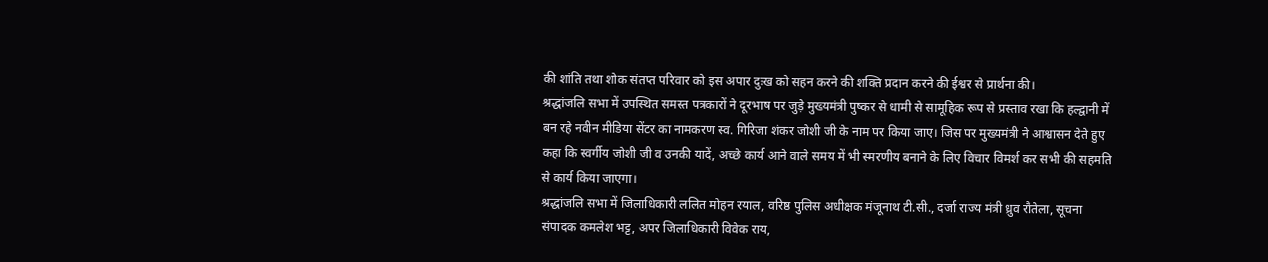की शांति तथा शोक संतप्त परिवार को इस अपार दुःख को सहन करने की शक्ति प्रदान करने की ईश्वर से प्रार्थना की।
श्रद्धांजलि सभा में उपस्थित समस्त पत्रकारों ने दूरभाष पर जुड़े मुख्यमंत्री पुष्कर से धामी से सामूहिक रूप से प्रस्ताव रखा कि हल्द्वानी में बन रहे नवीन मीडिया सेंटर का नामकरण स्व. गिरिजा शंकर जोशी जी के नाम पर किया जाए। जिस पर मुख्यमंत्री ने आश्वासन देते हुए कहा कि स्वर्गीय जोशी जी व उनकी यादें, अच्छे कार्य आने वाले समय में भी स्मरणीय बनाने के लिए विचार विमर्श कर सभी की सहमति से कार्य किया जाएगा।
श्रद्धांजलि सभा में जिलाधिकारी ललित मोहन रयाल, वरिष्ठ पुलिस अधीक्षक मंजूनाथ टी.सी., दर्जा राज्य मंत्री ध्रुव रौतेला, सूचना संपादक कमलेश भट्ट, अपर जिलाधिकारी विवेक राय,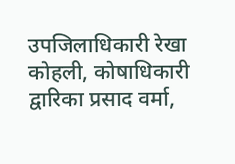उपजिलाधिकारी रेखा कोहली, कोषाधिकारी द्वारिका प्रसाद वर्मा,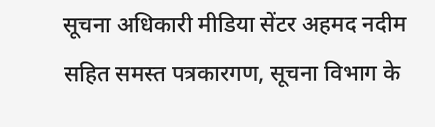सूचना अधिकारी मीडिया सेंटर अहमद नदीम सहित समस्त पत्रकारगण, सूचना विभाग के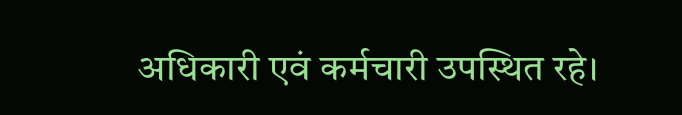अधिकारी एवं कर्मचारी उपस्थित रहे।